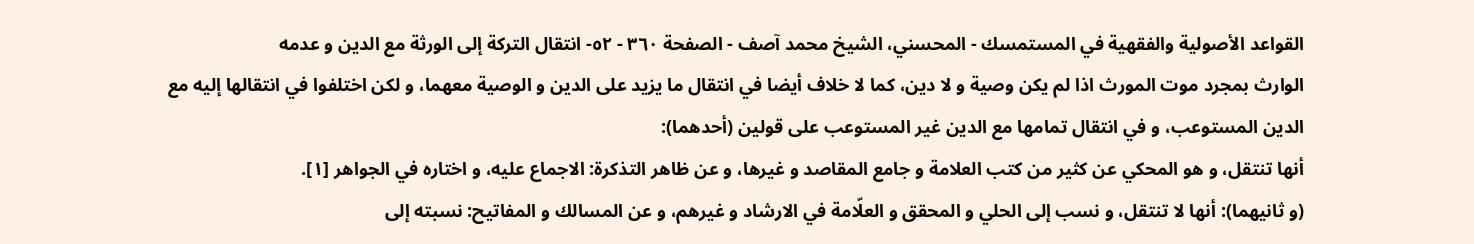القواعد الأصولية والفقهية في المستمسك - المحسني، الشيخ محمد آصف - الصفحة ٣٦٠ - ٥٢- انتقال التركة إلى الورثة مع الدين و عدمه
الوارث بمجرد موت المورث اذا لم يكن وصية و لا دين، كما لا خلاف أيضا في انتقال ما يزيد على الدين و الوصية معهما، و لكن اختلفوا في انتقالها إليه مع الدين المستوعب، و في انتقال تمامها مع الدين غير المستوعب على قولين (أحدهما):
أنها تنتقل، و هو المحكي عن كثير من كتب العلامة و جامع المقاصد و غيرها، و عن ظاهر التذكرة: الاجماع عليه، و اختاره في الجواهر [١].
(و ثانيهما): أنها لا تنتقل، و نسب إلى الحلي و المحقق و العلّامة في الارشاد و غيرهم، و عن المسالك و المفاتيح: نسبته إلى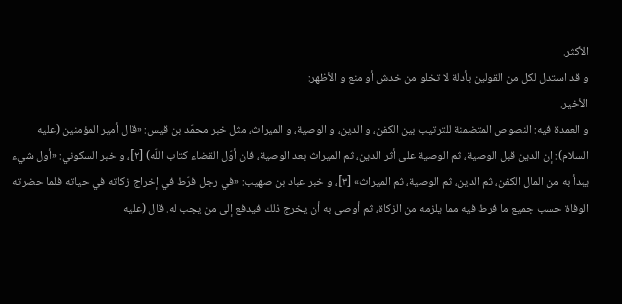الأكثر.
و قد استدل لكل من القولين بأدلة لا تخلو من خدش أو منع و الأظهر:
الأخير.
و العمدة فيه: النصوص المتضمنة للترتيب بين الكفن، و الدين، و الوصية، و الميراث، مثل خبر محمّد بن قيس: «قال أمير المؤمنين (عليه السلام): إن الدين قبل الوصية، ثم الوصية على أثر الدين، ثم الميراث بعد الوصية، فان أوّل القضاء كتاب اللّه) [٢]، و خبر السكوني: «أول شيء يبدأ به من المال الكفن، ثم الدين، ثم الوصية، ثم الميراث» [٣]، و خبر عباد بن صهيب: «في رجل فرّط في إخراج زكاته في حياته فلما حضرته الوفاة حسب جميع ما فرط فيه مما يلزمه من الزكاة، ثم أوصى به أن يخرج ذلك فيدفع إلى من يجب له. قال (عليه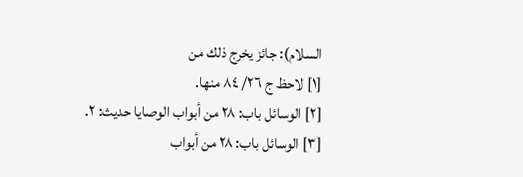السلام): جائز يخرج ذلك من
[١] لاحظ ج ٢٦/ ٨٤ منها.
[٢] الوسائل باب: ٢٨ من أبواب الوصايا حديث: ٢.
[٣] الوسائل باب: ٢٨ من أبواب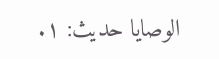الوصايا حديث: ١.